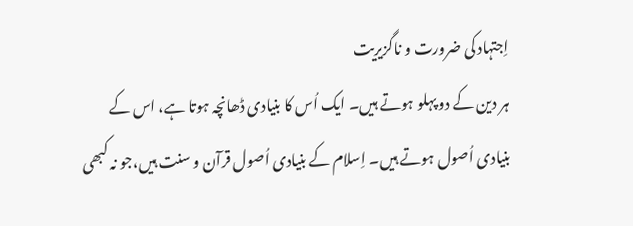اِجتہاد کی ضرورت و ناگزیریت
ہر دین کے دو پہلو ہوتے ہیں۔ ایک اُس کا بنیادی ڈھانچہ ہوتا ہے، اس کے
بنیادی اُصول ہوتے ہیں۔ اِسلام کے بنیادی اُصول قرآن و سنت ہیں،جو نہ کبھی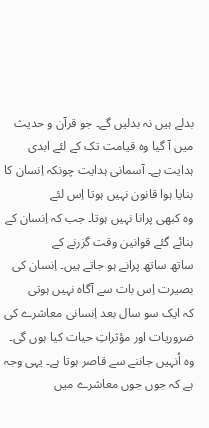بدلے ہیں نہ بدلیں گے۔ جو قرآن و حدیث میں آ گیا وہ قیامت تک کے لئے ابدی
ہدایت ہے۔ آسمانی ہدایت چونکہ اِنسان کا بنایا ہوا قانون نہیں ہوتا اِس لئے
وہ کبھی پرانا نہیں ہوتا۔ جب کہ اِنسان کے بنائے گئے قوانین وقت گزرنے کے
ساتھ ساتھ پرانے ہو جاتے ہیں۔ اِنسان کی بصیرت اِس بات سے آگاہ نہیں ہوتی
کہ ایک سو سال بعد اِنسانی معاشرے کی ضروریات اور مؤثراتِ حیات کیا ہوں گی۔
وہ اُنہیں جاننے سے قاصر ہوتا ہے۔ یہی وجہ ہے کہ جوں جوں معاشرے میں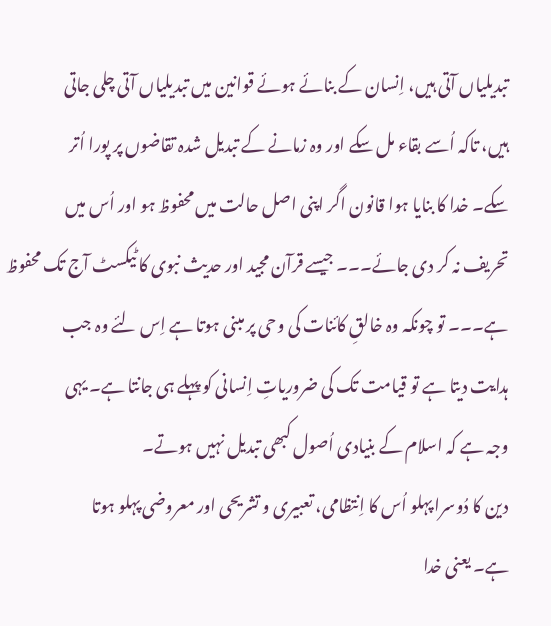تبدیلیاں آتی ہیں، اِنسان کے بنائے ہوئے قوانین میں تبدیلیاں آتی چلی جاتی
ہیں، تاکہ اُسے بقاء مل سکے اور وہ زمانے کے تبدیل شدہ تقاضوں پر پورا اُتر
سکے۔ خدا کا بنایا ہوا قانون اگر اپنی اصل حالت میں محفوظ ہو اور اُس میں
تحریف نہ کر دی جائے۔۔۔ جیسے قرآن مجید اور حدیث نبوی کا ٹیکسٹ آج تک محفوظ
ہے۔۔۔ تو چونکہ وہ خالقِ کائنات کی وحی پر مبنی ہوتا ہے اِس لئے وہ جب
ہدایت دیتا ہے تو قیامت تک کی ضروریاتِ اِنسانی کو پہلے ہی جانتا ہے۔ یہی
وجہ ہے کہ اسلام کے بنیادی اُصول کبھی تبدیل نہیں ہوتے۔
دین کا دُوسرا پہلو اُس کا اِنتظامی، تعبیری و تشریحی اور معروضی پہلو ہوتا
ہے۔ یعنی خدا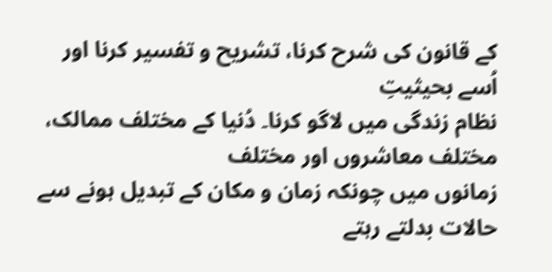کے قانون کی شرح کرنا، تشریح و تفسیر کرنا اور اُسے بحیثیتِ
نظام زندگی میں لاگو کرنا۔ دُنیا کے مختلف ممالک، مختلف معاشروں اور مختلف
زمانوں میں چونکہ زمان و مکان کے تبدیل ہونے سے حالات بدلتے رہتے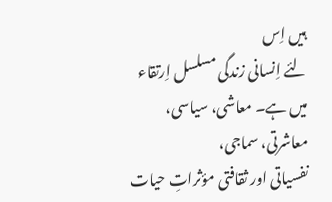ہیں اِس
لئے اِنسانی زندگی مسلسل اِرتقاء میں ہے۔ معاشی، سیاسی، معاشرتی، سماجی،
نفسیاتی اور ثقافتی مؤثراتِ حیات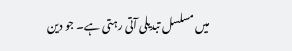میں مسلسل تبدیلی آتی رہتی ہے۔ جو دین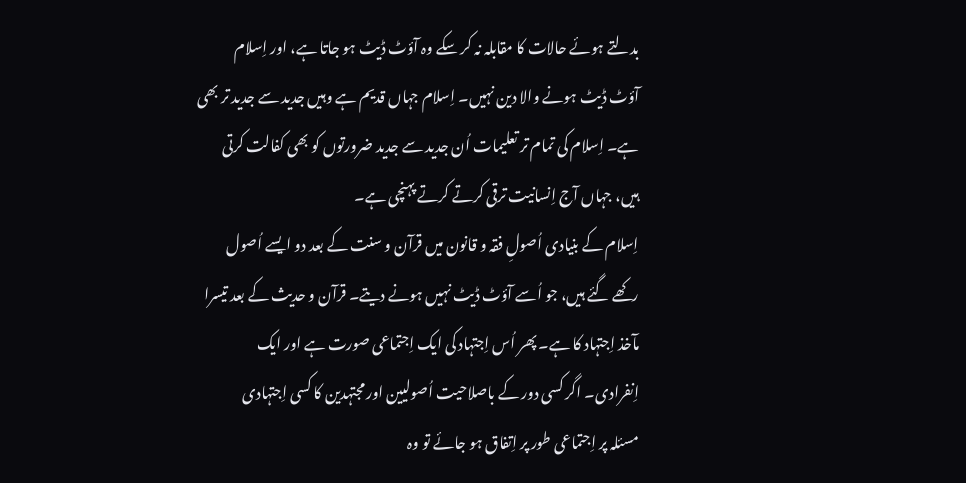بدلتے ہوئے حالات کا مقابلہ نہ کر سکے وہ آؤٹ ڈیٹ ہو جاتا ہے، اور اِسلام
آؤٹ ڈیٹ ہونے والا دین نہیں۔ اِسلام جہاں قدیم ہے وہیں جدید سے جدید تر بھی
ہے۔ اِسلام کی تمام تر تعلیمات اُن جدید سے جدید ضرورتوں کو بھی کفالت کرتی
ہیں، جہاں آج اِنسانیت ترقی کرتے کرتے پہنچی ہے۔
اِسلام کے بنیادی اُصولِ فقہ و قانون میں قرآن و سنت کے بعد دو ایسے اُصول
رکھے گئے ہیں، جو اُسے آؤٹ ڈیٹ نہیں ہونے دیتے۔ قرآن و حدیث کے بعد تیسرا
مآخذ اِجتہاد کا ہے۔ پھر اُس اِجتہاد کی ایک اِجتماعی صورت ہے اور ایک
اِنفرادی۔ اگر کسی دور کے باصلاحیت اُصولیین اور مجتہدین کا کسی اِجتہادی
مسئلہ پر اِجتماعی طور پر اِتفاق ہو جائے تو وہ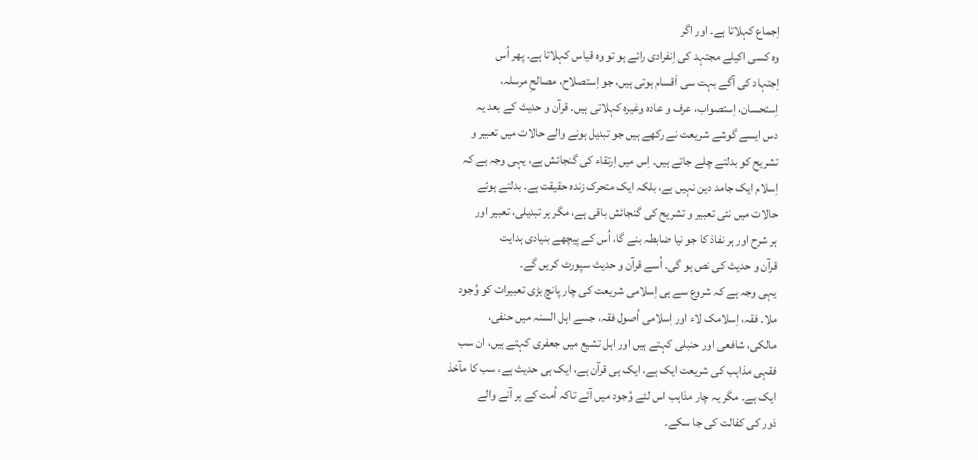اِجماع کہلاتا ہے۔ اور اگر
وہ کسی اکیلے مجتہد کی اِنفرادی رائے ہو تو وہ قیاس کہلاتا ہے۔ پھر اُس
اِجتہاد کی آگے بہت سی اَقسام ہوتی ہیں، جو اِستصلاح، مصالحِ مرسلہ،
اِستحسان، اِستصواب، عرف و عادہ وغیرہ کہلاتی ہیں۔ قرآن و حدیث کے بعد یہ
دس ایسے گوشے شریعت نے رکھے ہیں جو تبدیل ہونے والے حالات میں تعبیر و
تشریح کو بدلتے چلے جاتے ہیں۔ اِس میں اِرتقاء کی گنجائش ہے، یہی وجہ ہے کہ
اِسلام ایک جامد دین نہیں ہے، بلکہ ایک متحرک زندہ حقیقت ہے۔ بدلتے ہوئے
حالات میں نئی تعبیر و تشریح کی گنجائش باقی ہے، مگر ہر تبدیلی، تعبیر اور
ہر شرح اور ہر نفاذ کا جو نیا ضابطہ بنے گا، اُس کے پیچھے بنیادی ہدایت
قرآن و حدیث کی نص ہو گی۔ اُسے قرآن و حدیث سپورٹ کریں گے۔
یہی وجہ ہے کہ شروع سے ہی اِسلامی شریعت کی چار پانچ بڑی تعبیرات کو وُجود
ملا۔ فقہ، اِسلامک لاء اور اِسلامی اُصول فقہ، جسے اہل السنہ میں حنفی،
مالکی، شافعی اور حنبلی کہتے ہیں اور اہل تشیع میں جعفری کہتے ہیں، ان سب
فقہی مذاہب کی شریعت ایک ہے، ایک ہی قرآن ہے، ایک ہی حدیث ہے، سب کا مآخذ
ایک ہے۔ مگر یہ چار مذاہب اس لئے وُجود میں آئے تاکہ اُمت کے ہر آنے والے
دَور کی کفالت کی جا سکے۔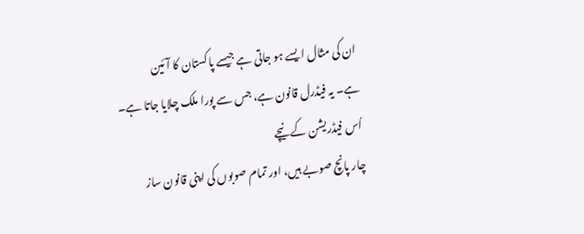ان کی مثال ایسے ہو جاتی ہے جیسے پاکستان کا آئین
ہے۔ یہ فیڈرل قانون ہے، جس سے پورا ملک چلایا جاتا ہے۔ اُس فیڈریشن کے نیچے
چار پانچ صوبے ہیں، اور تمام صوبوں کی اپنی قانون ساز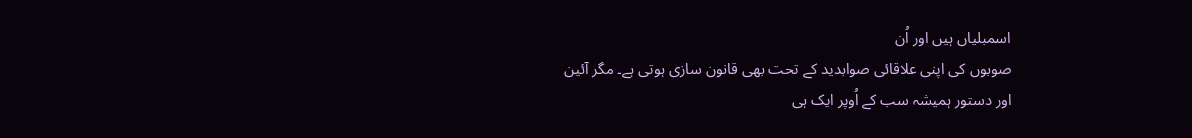اسمبلیاں ہیں اور اُن
صوبوں کی اپنی علاقائی صوابدید کے تحت بھی قانون سازی ہوتی ہے۔ مگر آئین
اور دستور ہمیشہ سب کے اُوپر ایک ہی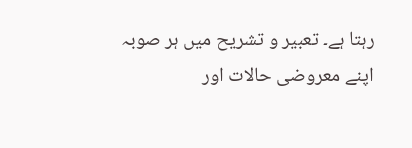رہتا ہے۔ تعبیر و تشریح میں ہر صوبہ
اپنے معروضی حالات اور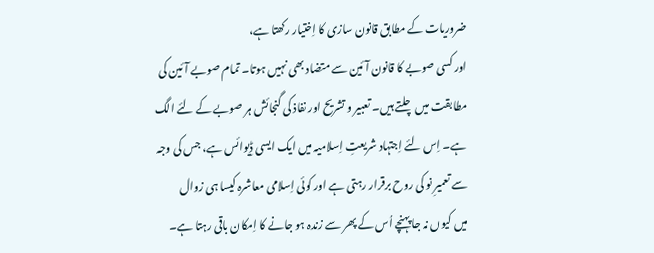ضروریات کے مطابق قانون سازی کا اِختیار رکھتا ہے،
اور کسی صوبے کا قانون آئین سے متضاد بھی نہیں ہوتا۔ تمام صوبے آئین کی
مطابقت میں چلتے ہیں۔ تعبیر و تشریح اور نفاذ کی گنجائش ہر صوبے کے لئے الگ
ہے۔ اِس لئے اِجتہاد شریعتِ اِسلامیہ میں ایک ایسی ڈِیوائس ہے، جس کی وجہ
سے تعمیرِ نو کی روح برقرار رہتی ہے اور کوئی اِسلامی معاشرہ کیسا ہی زوال
میں کیوں نہ جا پہنچے اُس کے پھر سے زندہ ہو جانے کا اِمکان باقی رہتا ہے۔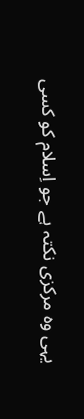یہی وہ مرکزی نکتہ ہے جو اِسلام کو کسی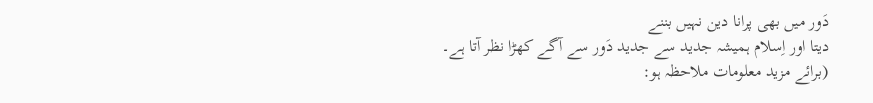دَور میں بھی پرانا دین نہیں بننے
دیتا اور اِسلام ہمیشہ جدید سے جدید دَور سے آگے کھڑا نظر آتا ہے۔
(برائے مزید معلومات ملاحظہ ہو: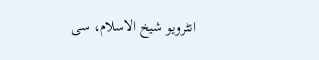انٹرویو شیخ الاسلام، سی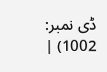ڈی نمبر: 1002) |